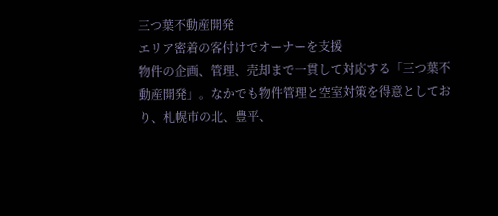三つ葉不動産開発
エリア密着の客付けでオーナーを支援
物件の企画、管理、売却まで一貫して対応する「三つ葉不動産開発」。なかでも物件管理と空室対策を得意としており、札幌市の北、豊平、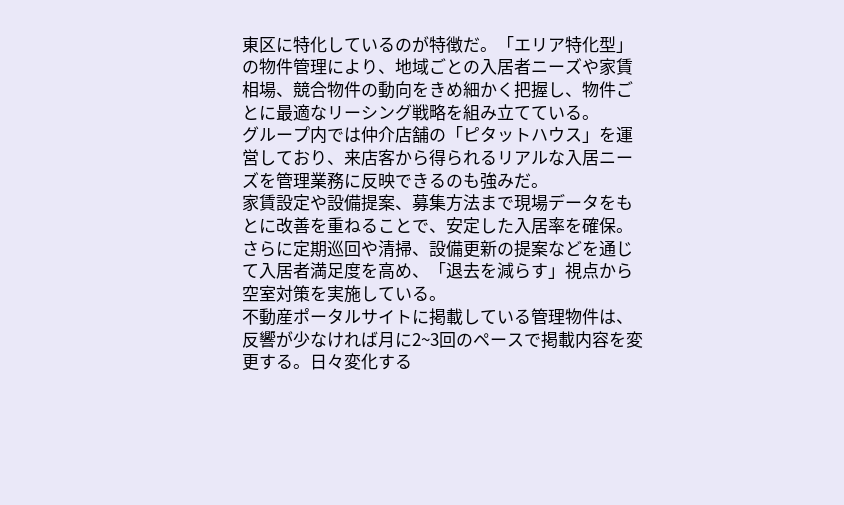東区に特化しているのが特徴だ。「エリア特化型」の物件管理により、地域ごとの入居者ニーズや家賃相場、競合物件の動向をきめ細かく把握し、物件ごとに最適なリーシング戦略を組み立てている。
グループ内では仲介店舗の「ピタットハウス」を運営しており、来店客から得られるリアルな入居ニーズを管理業務に反映できるのも強みだ。
家賃設定や設備提案、募集方法まで現場データをもとに改善を重ねることで、安定した入居率を確保。さらに定期巡回や清掃、設備更新の提案などを通じて入居者満足度を高め、「退去を減らす」視点から空室対策を実施している。
不動産ポータルサイトに掲載している管理物件は、反響が少なければ月に2~3回のペースで掲載内容を変更する。日々変化する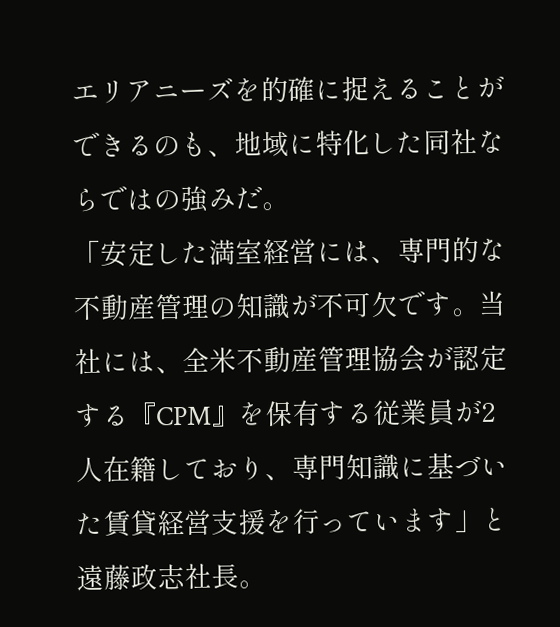エリアニーズを的確に捉えることができるのも、地域に特化した同社ならではの強みだ。
「安定した満室経営には、専門的な不動産管理の知識が不可欠です。当社には、全米不動産管理協会が認定する『CPM』を保有する従業員が2人在籍しており、専門知識に基づいた賃貸経営支援を行っています」と遠藤政志社長。